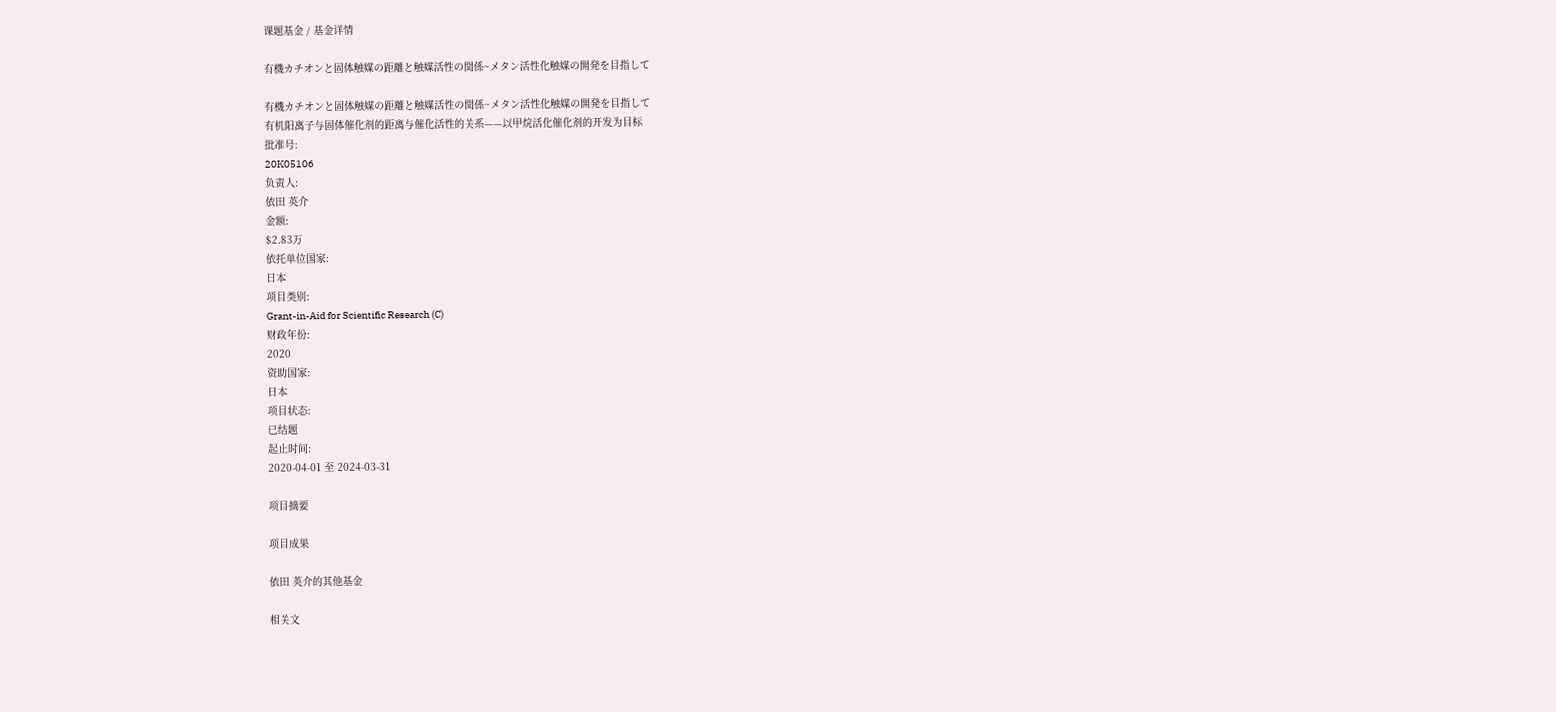课题基金 / 基金详情

有機カチオンと固体触媒の距離と触媒活性の関係~メタン活性化触媒の開発を目指して

有機カチオンと固体触媒の距離と触媒活性の関係~メタン活性化触媒の開発を目指して
有机阳离子与固体催化剂的距离与催化活性的关系——以甲烷活化催化剂的开发为目标
批准号:
20K05106
负责人:
依田 英介
金额:
$2.83万
依托单位国家:
日本
项目类别:
Grant-in-Aid for Scientific Research (C)
财政年份:
2020
资助国家:
日本
项目状态:
已结题
起止时间:
2020-04-01 至 2024-03-31

项目摘要

项目成果

依田 英介的其他基金

相关文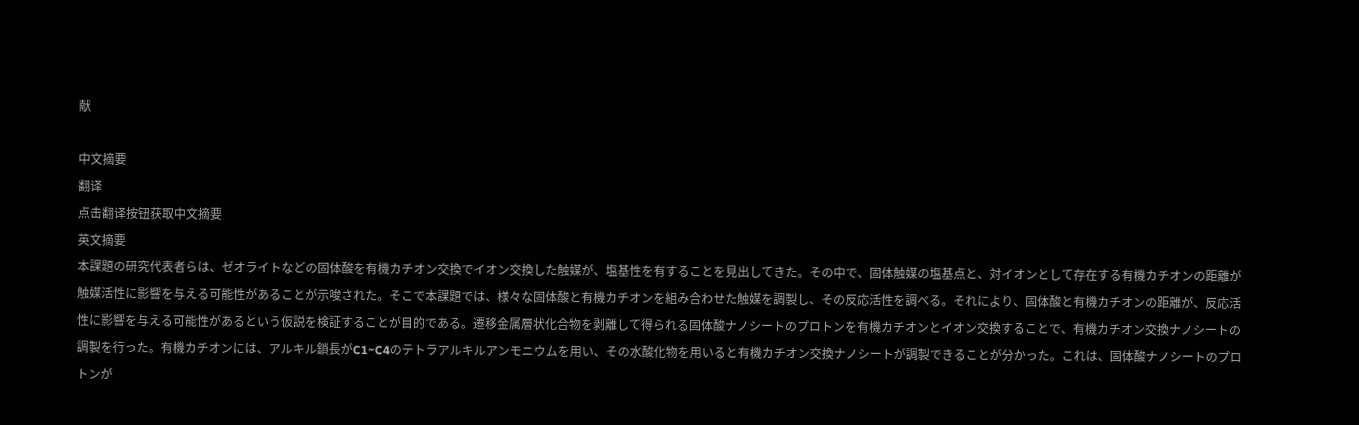献

中文摘要
翻译
点击翻译按钮获取中文摘要
英文摘要
本課題の研究代表者らは、ゼオライトなどの固体酸を有機カチオン交換でイオン交換した触媒が、塩基性を有することを見出してきた。その中で、固体触媒の塩基点と、対イオンとして存在する有機カチオンの距離が触媒活性に影響を与える可能性があることが示唆された。そこで本課題では、様々な固体酸と有機カチオンを組み合わせた触媒を調製し、その反応活性を調べる。それにより、固体酸と有機カチオンの距離が、反応活性に影響を与える可能性があるという仮説を検証することが目的である。遷移金属層状化合物を剥離して得られる固体酸ナノシートのプロトンを有機カチオンとイオン交換することで、有機カチオン交換ナノシートの調製を行った。有機カチオンには、アルキル鎖長がC1~C4のテトラアルキルアンモニウムを用い、その水酸化物を用いると有機カチオン交換ナノシートが調製できることが分かった。これは、固体酸ナノシートのプロトンが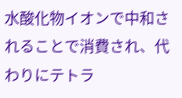水酸化物イオンで中和されることで消費され、代わりにテトラ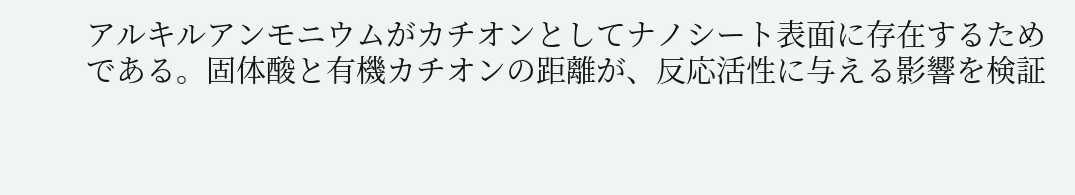アルキルアンモニウムがカチオンとしてナノシート表面に存在するためである。固体酸と有機カチオンの距離が、反応活性に与える影響を検証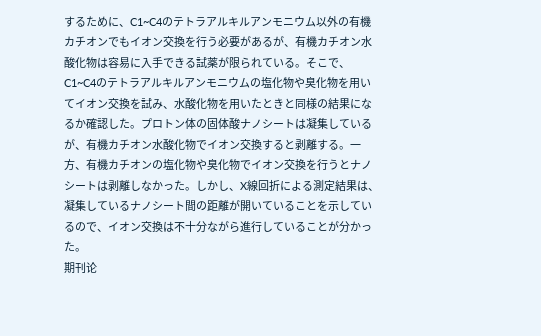するために、C1~C4のテトラアルキルアンモニウム以外の有機カチオンでもイオン交換を行う必要があるが、有機カチオン水酸化物は容易に入手できる試薬が限られている。そこで、C1~C4のテトラアルキルアンモニウムの塩化物や臭化物を用いてイオン交換を試み、水酸化物を用いたときと同様の結果になるか確認した。プロトン体の固体酸ナノシートは凝集しているが、有機カチオン水酸化物でイオン交換すると剥離する。一方、有機カチオンの塩化物や臭化物でイオン交換を行うとナノシートは剥離しなかった。しかし、X線回折による測定結果は、凝集しているナノシート間の距離が開いていることを示しているので、イオン交換は不十分ながら進行していることが分かった。
期刊论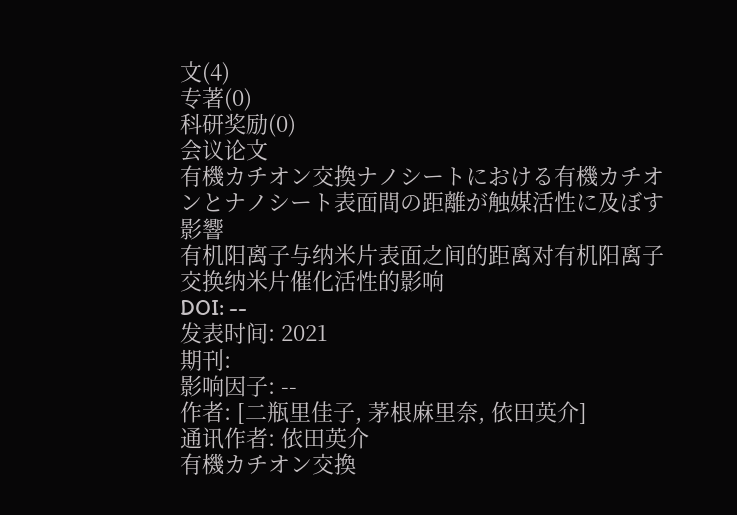文(4)
专著(0)
科研奖励(0)
会议论文
有機カチオン交換ナノシートにおける有機カチオンとナノシート表面間の距離が触媒活性に及ぼす影響
有机阳离子与纳米片表面之间的距离对有机阳离子交换纳米片催化活性的影响
DOI: --
发表时间: 2021
期刊:
影响因子: --
作者: [二瓶里佳子, 茅根麻里奈, 依田英介]
通讯作者: 依田英介
有機カチオン交換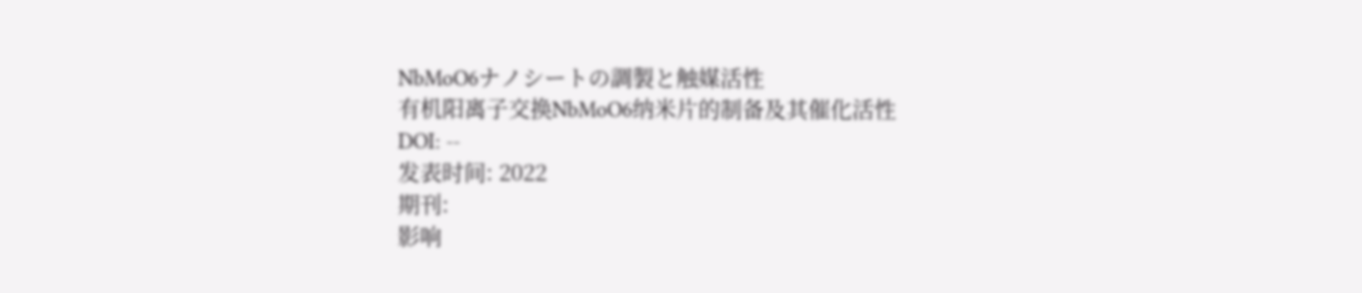NbMoO6ナノシートの調製と触媒活性
有机阳离子交换NbMoO6纳米片的制备及其催化活性
DOI: --
发表时间: 2022
期刊:
影响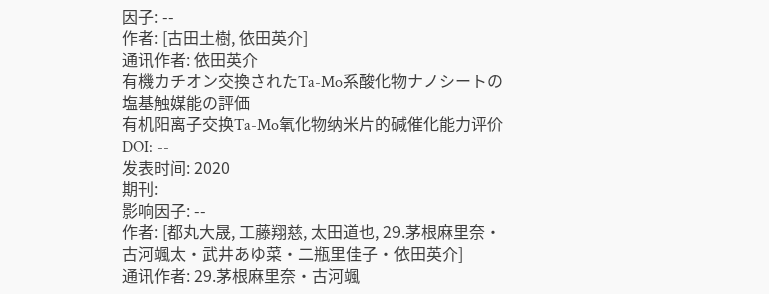因子: --
作者: [古田土樹, 依田英介]
通讯作者: 依田英介
有機カチオン交換されたTa-Mo系酸化物ナノシートの塩基触媒能の評価
有机阳离子交换Ta-Mo氧化物纳米片的碱催化能力评价
DOI: --
发表时间: 2020
期刊:
影响因子: --
作者: [都丸大晟, 工藤翔慈, 太田道也, 29.茅根麻里奈・古河颯太・武井あゆ菜・二瓶里佳子・依田英介]
通讯作者: 29.茅根麻里奈・古河颯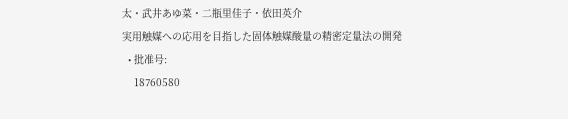太・武井あゆ菜・二瓶里佳子・依田英介
実用触媒への応用を目指した固体触媒酸量の精密定量法の開発
  • 批准号:
    18760580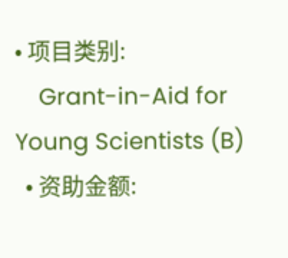• 项目类别:
    Grant-in-Aid for Young Scientists (B)
  • 资助金额: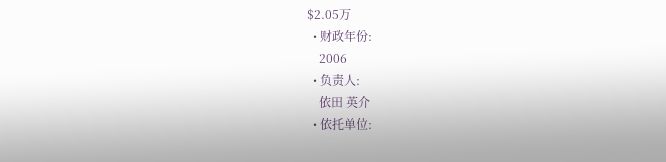$2.05万
  • 财政年份:
    2006
  • 负责人:
    依田 英介
  • 依托单位: